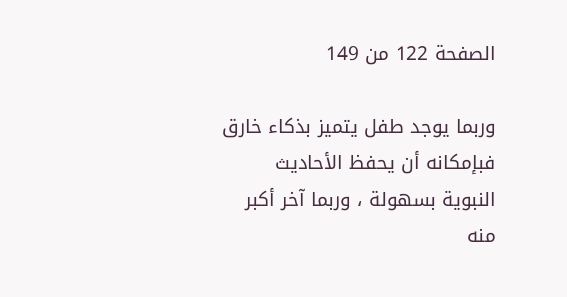الصفحة 122 من 149

وربما يوجد طفل يتميز بذكاء خارق فبإمكانه أن يحفظ الأحاديث النبوية بسهولة ، وربما آخر أكبر منه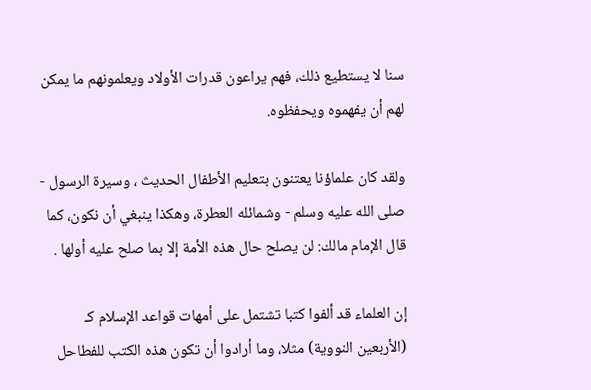سنا لا يستطيع ذلك، فهم يراعون قدرات الأولاد ويعلمونهم ما يمكن لهم أن يفهموه ويحفظوه.

ولقد كان علماؤنا يعتنون بتعليم الأطفال الحديث ، وسيرة الرسول - صلى الله عليه وسلم - وشمائله العطرة، وهكذا ينبغي أن نكون، كما قال الإمام مالك: لن يصلح حال هذه الأمة إلا بما صلح عليه أولها .

إن العلماء قد ألفوا كتبا تشتمل على أمهات قواعد الإسلام كـ (الأربعين النووية) مثلا، وما أرادوا أن تكون هذه الكتب للفطاحل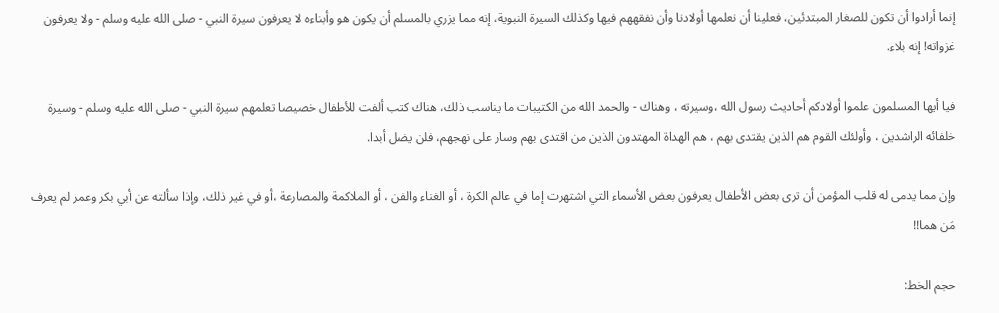إنما أرادوا أن تكون للصغار المبتدئين، فعلينا أن نعلمها أولادنا وأن نفقههم فيها وكذلك السيرة النبوية، إنه مما يزري بالمسلم أن يكون هو وأبناءه لا يعرفون سيرة النبي - صلى الله عليه وسلم - ولا يعرفون غزواته! إنه بلاء.

فيا أيها المسلمون علموا أولادكم أحاديث رسول الله ،وسيرته ، وهناك - والحمد الله من الكتيبات ما يناسب ذلك، هناك كتب ألفت للأطفال خصيصا تعلمهم سيرة النبي - صلى الله عليه وسلم - وسيرة خلفائه الراشدين ، وأولئك القوم هم الذين يقتدى بهم ، هم الهداة المهتدون الذين من اقتدى بهم وسار على نهجهم، فلن يضل أبدا.

وإن مما يدمى له قلب المؤمن أن ترى بعض الأطفال يعرفون بعض الأسماء التي اشتهرت إما في عالم الكرة ، أو الغناء والفن ، أو الملاكمة والمصارعة ،أو في غير ذلك، وإذا سألته عن أبي بكر وعمر لم يعرف مَن هما!!

حجم الخط: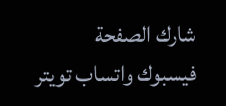شارك الصفحة
فيسبوك واتساب تويتر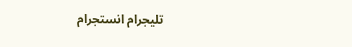تليجرام انستجرام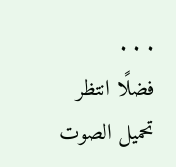. . .
فضلًا انتظر تحميل الصوت